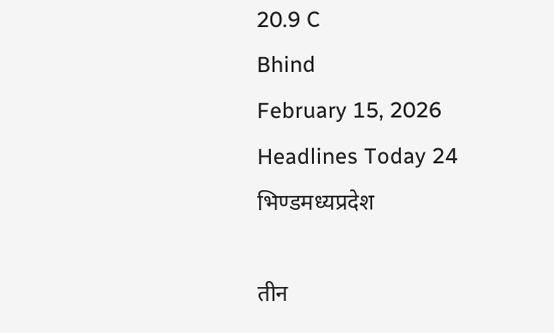20.9 C
Bhind
February 15, 2026
Headlines Today 24
भिण्डमध्यप्रदेश

तीन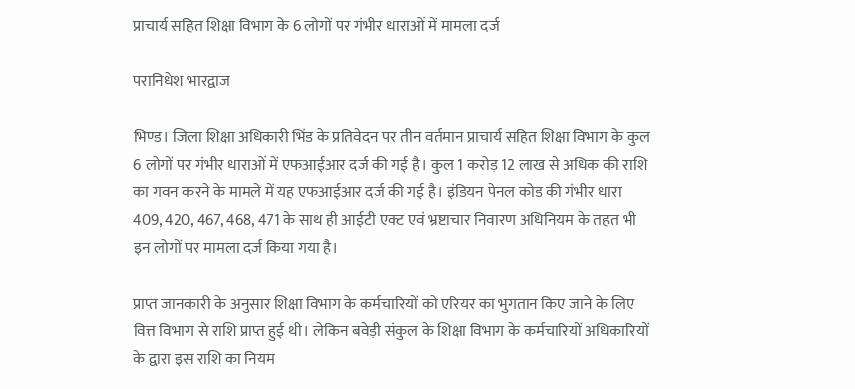प्राचार्य सहित शिक्षा विभाग के 6 लोगों पर गंभीर धाराओं में मामला दर्ज

परानिधेश भारद्वाज

भिण्ड। जिला शिक्षा अधिकारी भिंड के प्रतिवेदन पर तीन वर्तमान प्राचार्य सहित शिक्षा विभाग के कुल 6 लोगों पर गंभीर धाराओं में एफआईआर दर्ज की गई है। कुल 1 करोड़ 12 लाख से अधिक की राशि का गवन करने के मामले में यह एफआईआर दर्ज की गई है। इंडियन पेनल कोड की गंभीर धारा 409, 420, 467, 468, 471 के साथ ही आईटी एक्ट एवं भ्रष्टाचार निवारण अधिनियम के तहत भी इन लोगों पर मामला दर्ज किया गया है।

प्राप्त जानकारी के अनुसार शिक्षा विभाग के कर्मचारियों को एरियर का भुगतान किए जाने के लिए वित्त विभाग से राशि प्राप्त हुई थी। लेकिन बवेड़ी संकुल के शिक्षा विभाग के कर्मचारियों अधिकारियों के द्वारा इस राशि का नियम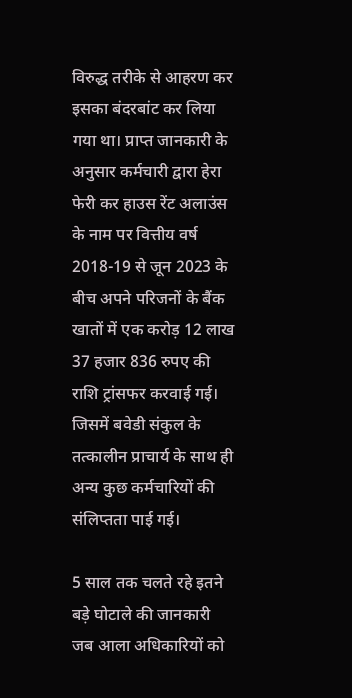विरुद्ध तरीके से आहरण कर इसका बंदरबांट कर लिया गया था। प्राप्त जानकारी के अनुसार कर्मचारी द्वारा हेरा फेरी कर हाउस रेंट अलाउंस के नाम पर वित्तीय वर्ष 2018-19 से जून 2023 के बीच अपने परिजनों के बैंक खातों में एक करोड़ 12 लाख 37 हजार 836 रुपए की राशि ट्रांसफर करवाई गई। जिसमें बवेडी संकुल के तत्कालीन प्राचार्य के साथ ही अन्य कुछ कर्मचारियों की संलिप्तता पाई गई।

5 साल तक चलते रहे इतने बड़े घोटाले की जानकारी जब आला अधिकारियों को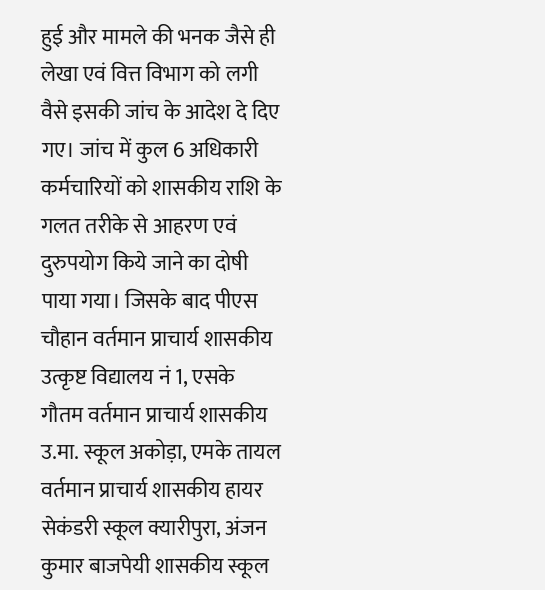हुई और मामले की भनक जैसे ही लेखा एवं वित्त विभाग को लगी वैसे इसकी जांच के आदेश दे दिए गए। जांच में कुल 6 अधिकारी कर्मचारियों को शासकीय राशि के गलत तरीके से आहरण एवं दुरुपयोग किये जाने का दोषी पाया गया। जिसके बाद पीएस चौहान वर्तमान प्राचार्य शासकीय उत्कृष्ट विद्यालय नं 1, एसके गौतम वर्तमान प्राचार्य शासकीय उ.मा. स्कूल अकोड़ा, एमके तायल वर्तमान प्राचार्य शासकीय हायर सेकंडरी स्कूल क्यारीपुरा, अंजन कुमार बाजपेयी शासकीय स्कूल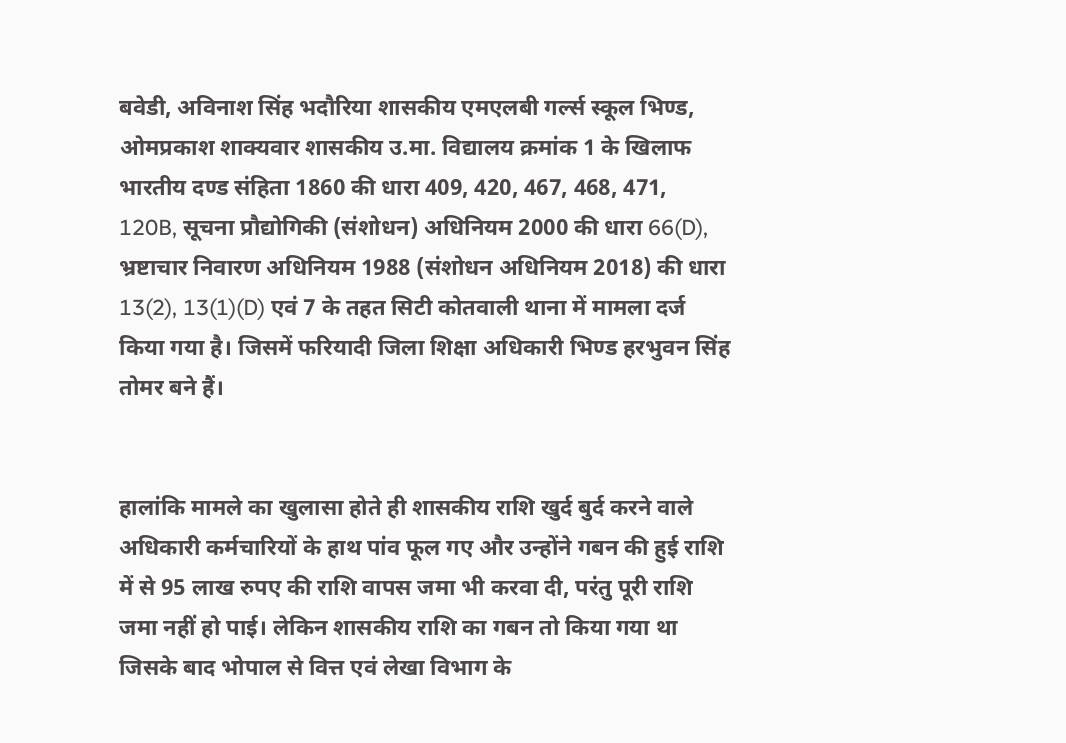बवेडी, अविनाश सिंह भदौरिया शासकीय एमएलबी गर्ल्स स्कूल भिण्ड, ओमप्रकाश शाक्यवार शासकीय उ.मा. विद्यालय क्रमांक 1 के खिलाफ भारतीय दण्ड संहिता 1860 की धारा 409, 420, 467, 468, 471, 120B, सूचना प्रौद्योगिकी (संशोधन) अधिनियम 2000 की धारा 66(D), भ्रष्टाचार निवारण अधिनियम 1988 (संशोधन अधिनियम 2018) की धारा 13(2), 13(1)(D) एवं 7 के तहत सिटी कोतवाली थाना में मामला दर्ज किया गया है। जिसमें फरियादी जिला शिक्षा अधिकारी भिण्ड हरभुवन सिंह तोमर बने हैं।


हालांकि मामले का खुलासा होते ही शासकीय राशि खुर्द बुर्द करने वाले अधिकारी कर्मचारियों के हाथ पांव फूल गए और उन्होंने गबन की हुई राशि में से 95 लाख रुपए की राशि वापस जमा भी करवा दी, परंतु पूरी राशि जमा नहीं हो पाई। लेकिन शासकीय राशि का गबन तो किया गया था जिसके बाद भोपाल से वित्त एवं लेखा विभाग के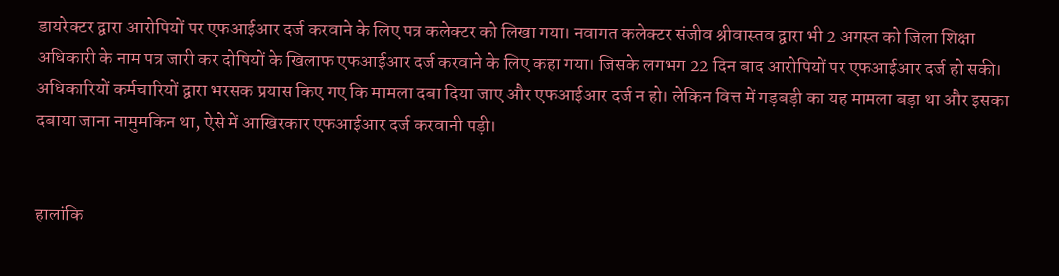डायरेक्टर द्वारा आरोपियों पर एफआईआर दर्ज करवाने के लिए पत्र कलेक्टर को लिखा गया। नवागत कलेक्टर संजीव श्रीवास्तव द्वारा भी 2 अगस्त को जिला शिक्षा अधिकारी के नाम पत्र जारी कर दोषियों के खिलाफ एफआईआर दर्ज करवाने के लिए कहा गया। जिसके लगभग 22 दिन बाद आरोपियों पर एफआईआर दर्ज हो सकी। अधिकारियों कर्मचारियों द्वारा भरसक प्रयास किए गए कि मामला दबा दिया जाए और एफआईआर दर्ज न हो। लेकिन वित्त में गड़बड़ी का यह मामला बड़ा था और इसका दबाया जाना नामुमकिन था, ऐसे में आखिरकार एफआईआर दर्ज करवानी पड़ी।


हालांकि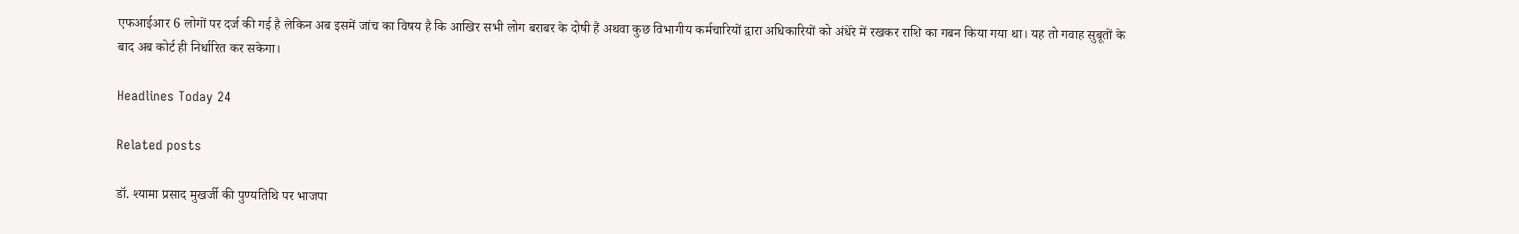एफआईआर 6 लोगों पर दर्ज की गई है लेकिन अब इसमें जांच का विषय है कि आखिर सभी लोग बराबर के दोषी हैं अथवा कुछ विभागीय कर्मचारियों द्वारा अधिकारियों को अंधेरे में रखकर राशि का गबन किया गया था। यह तो गवाह सुबूतों के बाद अब कोर्ट ही निर्धारित कर सकेगा।

Headlines Today 24

Related posts

डॉ. श्यामा प्रसाद मुखर्जी की पुण्यतिथि पर भाजपा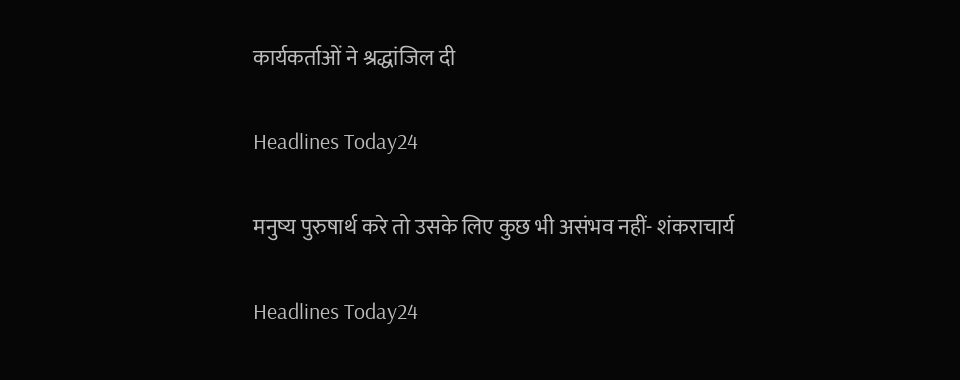कार्यकर्ताओं ने श्रद्धांजिल दी

Headlines Today24

मनुष्य पुरुषार्थ करे तो उसके लिए कुछ भी असंभव नहीं- शंकराचार्य

Headlines Today24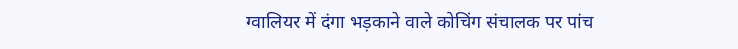ग्वालियर में दंगा भड़काने वाले कोचिंग संचालक पर पांच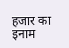हजार का इनाम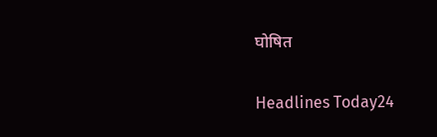घोषित

Headlines Today24